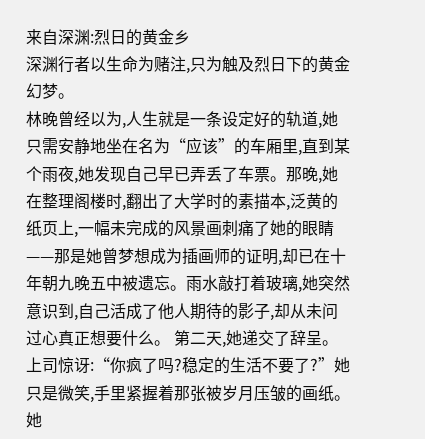来自深渊:烈日的黄金乡
深渊行者以生命为赌注,只为触及烈日下的黄金幻梦。
林晚曾经以为,人生就是一条设定好的轨道,她只需安静地坐在名为“应该”的车厢里,直到某个雨夜,她发现自己早已弄丢了车票。那晚,她在整理阁楼时,翻出了大学时的素描本,泛黄的纸页上,一幅未完成的风景画刺痛了她的眼睛——那是她曾梦想成为插画师的证明,却已在十年朝九晚五中被遗忘。雨水敲打着玻璃,她突然意识到,自己活成了他人期待的影子,却从未问过心真正想要什么。 第二天,她递交了辞呈。上司惊讶:“你疯了吗?稳定的生活不要了?”她只是微笑,手里紧握着那张被岁月压皱的画纸。她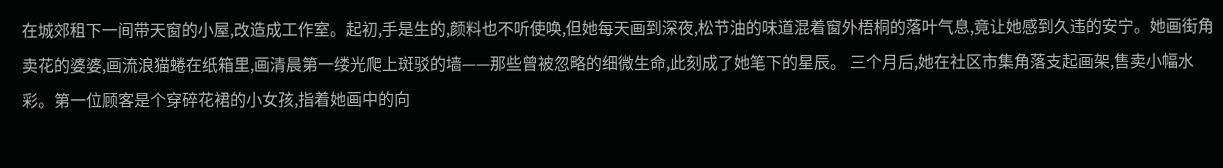在城郊租下一间带天窗的小屋,改造成工作室。起初,手是生的,颜料也不听使唤,但她每天画到深夜,松节油的味道混着窗外梧桐的落叶气息,竟让她感到久违的安宁。她画街角卖花的婆婆,画流浪猫蜷在纸箱里,画清晨第一缕光爬上斑驳的墙——那些曾被忽略的细微生命,此刻成了她笔下的星辰。 三个月后,她在社区市集角落支起画架,售卖小幅水彩。第一位顾客是个穿碎花裙的小女孩,指着她画中的向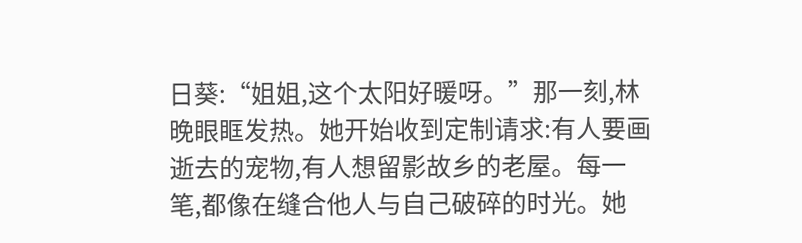日葵:“姐姐,这个太阳好暖呀。”那一刻,林晚眼眶发热。她开始收到定制请求:有人要画逝去的宠物,有人想留影故乡的老屋。每一笔,都像在缝合他人与自己破碎的时光。她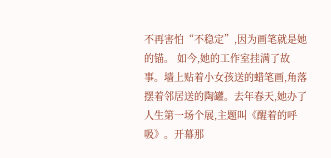不再害怕“不稳定”,因为画笔就是她的锚。 如今,她的工作室挂满了故事。墙上贴着小女孩送的蜡笔画,角落摆着邻居送的陶罐。去年春天,她办了人生第一场个展,主题叫《醒着的呼吸》。开幕那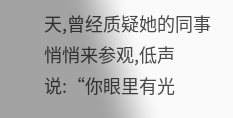天,曾经质疑她的同事悄悄来参观,低声说:“你眼里有光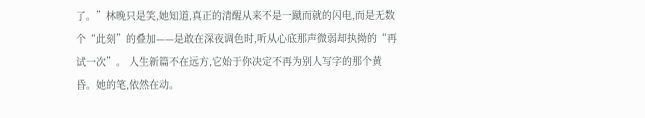了。”林晚只是笑,她知道,真正的清醒从来不是一蹴而就的闪电,而是无数个“此刻”的叠加——是敢在深夜调色时,听从心底那声微弱却执拗的“再试一次”。 人生新篇不在远方,它始于你决定不再为别人写字的那个黄昏。她的笔,依然在动。